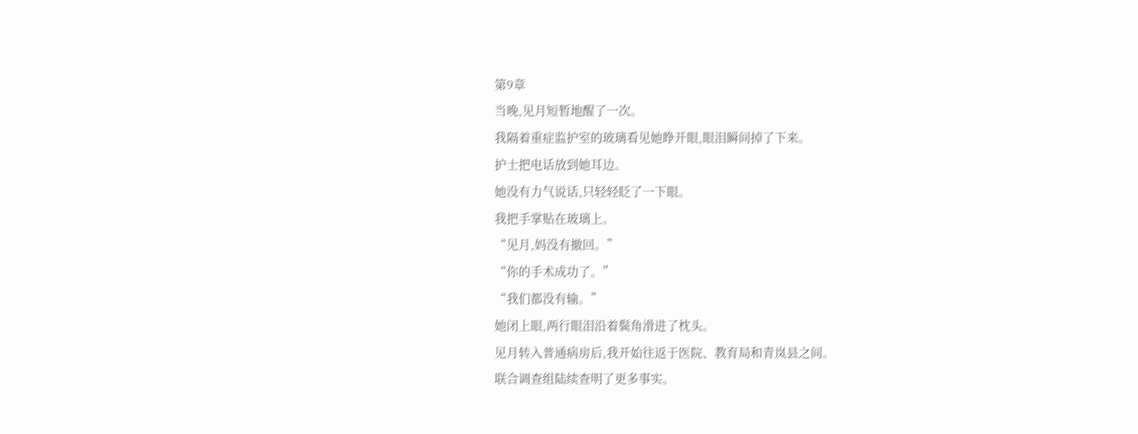第9章
当晚,见月短暂地醒了一次。
我隔着重症监护室的玻璃看见她睁开眼,眼泪瞬间掉了下来。
护士把电话放到她耳边。
她没有力气说话,只轻轻眨了一下眼。
我把手掌贴在玻璃上。
“见月,妈没有撤回。”
“你的手术成功了。”
“我们都没有输。”
她闭上眼,两行眼泪沿着鬓角滑进了枕头。
见月转入普通病房后,我开始往返于医院、教育局和青岚县之间。
联合调查组陆续查明了更多事实。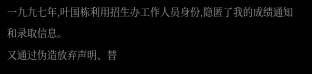一九九七年,叶国栋利用招生办工作人员身份,隐匿了我的成绩通知和录取信息。
又通过伪造放弃声明、替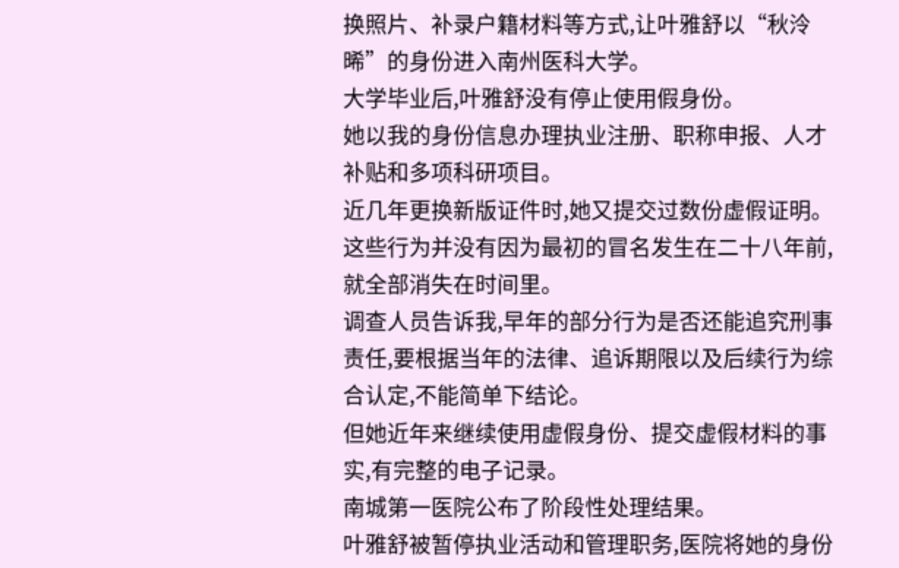换照片、补录户籍材料等方式,让叶雅舒以“秋泠晞”的身份进入南州医科大学。
大学毕业后,叶雅舒没有停止使用假身份。
她以我的身份信息办理执业注册、职称申报、人才补贴和多项科研项目。
近几年更换新版证件时,她又提交过数份虚假证明。
这些行为并没有因为最初的冒名发生在二十八年前,就全部消失在时间里。
调查人员告诉我,早年的部分行为是否还能追究刑事责任,要根据当年的法律、追诉期限以及后续行为综合认定,不能简单下结论。
但她近年来继续使用虚假身份、提交虚假材料的事实,有完整的电子记录。
南城第一医院公布了阶段性处理结果。
叶雅舒被暂停执业活动和管理职务,医院将她的身份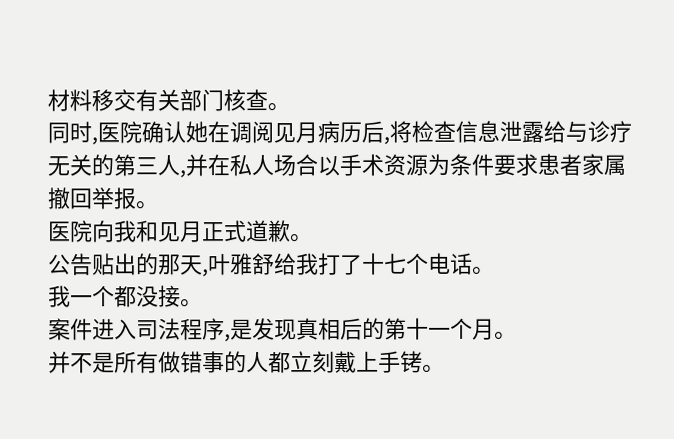材料移交有关部门核查。
同时,医院确认她在调阅见月病历后,将检查信息泄露给与诊疗无关的第三人,并在私人场合以手术资源为条件要求患者家属撤回举报。
医院向我和见月正式道歉。
公告贴出的那天,叶雅舒给我打了十七个电话。
我一个都没接。
案件进入司法程序,是发现真相后的第十一个月。
并不是所有做错事的人都立刻戴上手铐。